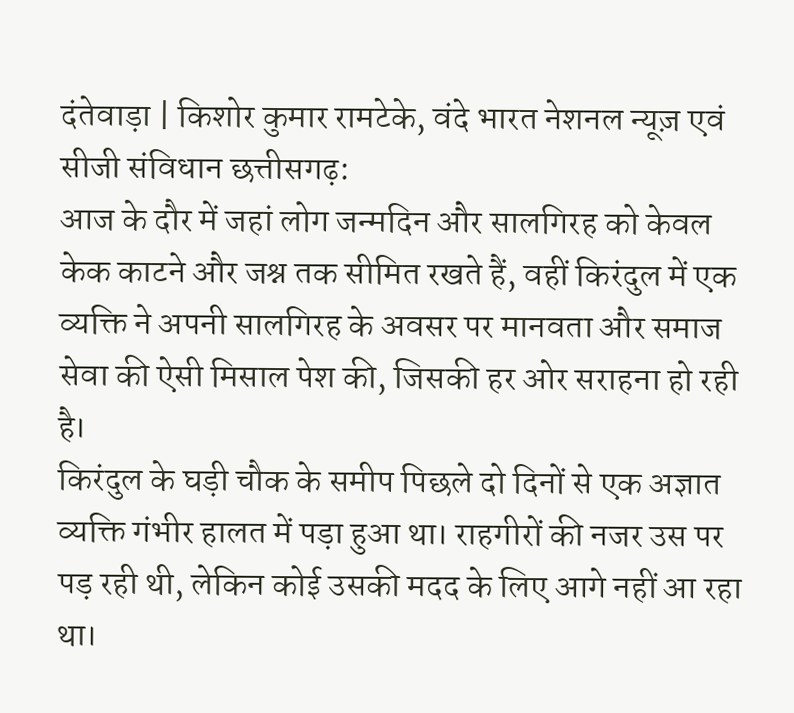दंतेवाड़ा | किशोर कुमार रामटेके, वंदे भारत नेशनल न्यूज़ एवं सीजी संविधान छत्तीसगढ़:
आज के दौर में जहां लोग जन्मदिन और सालगिरह को केवल केक काटने और जश्न तक सीमित रखते हैं, वहीं किरंदुल में एक व्यक्ति ने अपनी सालगिरह के अवसर पर मानवता और समाज सेवा की ऐसी मिसाल पेश की, जिसकी हर ओर सराहना हो रही है।
किरंदुल के घड़ी चौक के समीप पिछले दो दिनों से एक अज्ञात व्यक्ति गंभीर हालत में पड़ा हुआ था। राहगीरों की नजर उस पर पड़ रही थी, लेकिन कोई उसकी मदद के लिए आगे नहीं आ रहा था।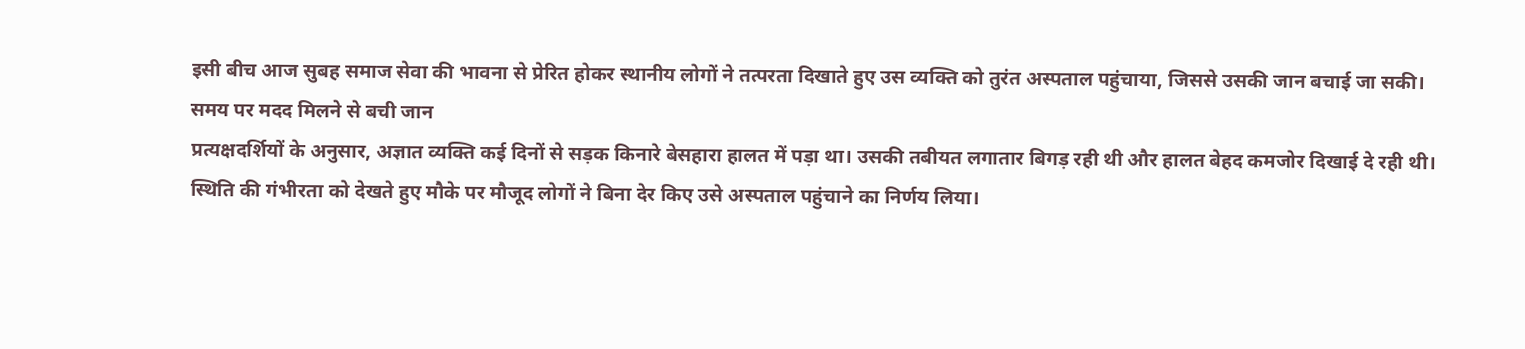इसी बीच आज सुबह समाज सेवा की भावना से प्रेरित होकर स्थानीय लोगों ने तत्परता दिखाते हुए उस व्यक्ति को तुरंत अस्पताल पहुंचाया, जिससे उसकी जान बचाई जा सकी।
समय पर मदद मिलने से बची जान
प्रत्यक्षदर्शियों के अनुसार, अज्ञात व्यक्ति कई दिनों से सड़क किनारे बेसहारा हालत में पड़ा था। उसकी तबीयत लगातार बिगड़ रही थी और हालत बेहद कमजोर दिखाई दे रही थी।
स्थिति की गंभीरता को देखते हुए मौके पर मौजूद लोगों ने बिना देर किए उसे अस्पताल पहुंचाने का निर्णय लिया।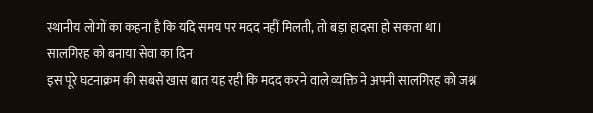स्थानीय लोगों का कहना है कि यदि समय पर मदद नहीं मिलती, तो बड़ा हादसा हो सकता था।
सालगिरह को बनाया सेवा का दिन
इस पूरे घटनाक्रम की सबसे खास बात यह रही कि मदद करने वाले व्यक्ति ने अपनी सालगिरह को जश्न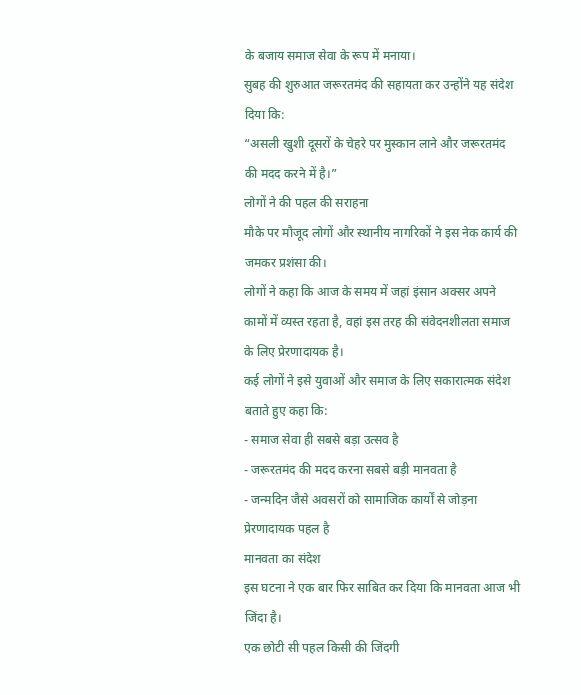के बजाय समाज सेवा के रूप में मनाया।
सुबह की शुरुआत जरूरतमंद की सहायता कर उन्होंने यह संदेश दिया कि:
“असली खुशी दूसरों के चेहरे पर मुस्कान लाने और जरूरतमंद की मदद करने में है।”
लोगों ने की पहल की सराहना
मौके पर मौजूद लोगों और स्थानीय नागरिकों ने इस नेक कार्य की जमकर प्रशंसा की।
लोगों ने कहा कि आज के समय में जहां इंसान अक्सर अपने कामों में व्यस्त रहता है, वहां इस तरह की संवेदनशीलता समाज के लिए प्रेरणादायक है।
कई लोगों ने इसे युवाओं और समाज के लिए सकारात्मक संदेश बताते हुए कहा कि:
- समाज सेवा ही सबसे बड़ा उत्सव है
- जरूरतमंद की मदद करना सबसे बड़ी मानवता है
- जन्मदिन जैसे अवसरों को सामाजिक कार्यों से जोड़ना प्रेरणादायक पहल है
मानवता का संदेश
इस घटना ने एक बार फिर साबित कर दिया कि मानवता आज भी जिंदा है।
एक छोटी सी पहल किसी की जिंदगी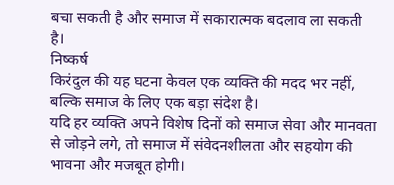बचा सकती है और समाज में सकारात्मक बदलाव ला सकती है।
निष्कर्ष
किरंदुल की यह घटना केवल एक व्यक्ति की मदद भर नहीं, बल्कि समाज के लिए एक बड़ा संदेश है।
यदि हर व्यक्ति अपने विशेष दिनों को समाज सेवा और मानवता से जोड़ने लगे, तो समाज में संवेदनशीलता और सहयोग की भावना और मजबूत होगी।